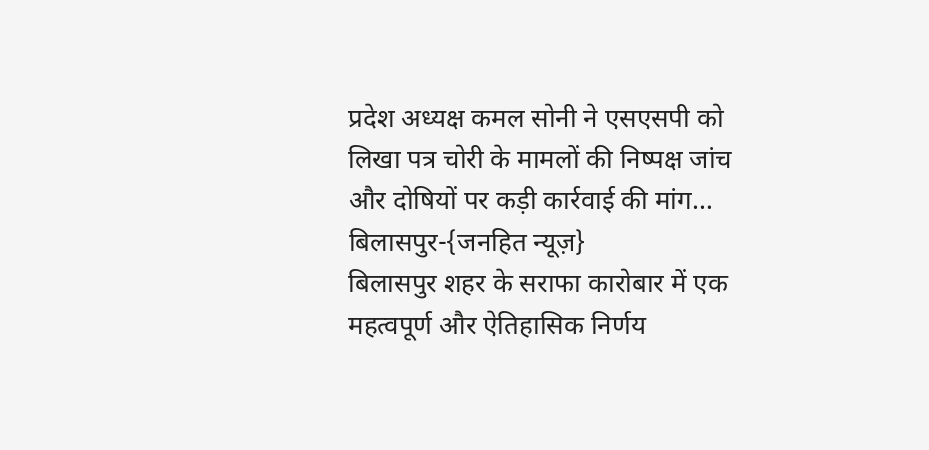प्रदेश अध्यक्ष कमल सोनी ने एसएसपी को लिखा पत्र चोरी के मामलों की निष्पक्ष जांच और दोषियों पर कड़ी कार्रवाई की मांग…
बिलासपुर-{जनहित न्यूज़}
बिलासपुर शहर के सराफा कारोबार में एक महत्वपूर्ण और ऐतिहासिक निर्णय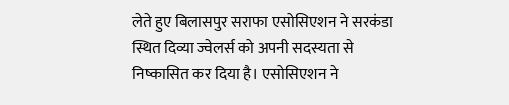लेते हुए बिलासपुर सराफा एसोसिएशन ने सरकंडा स्थित दिव्या ज्वेलर्स को अपनी सदस्यता से निष्कासित कर दिया है। एसोसिएशन ने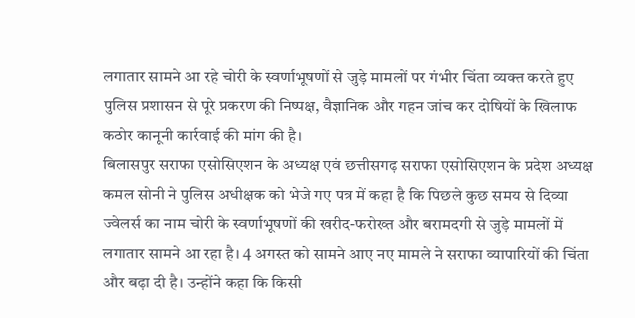लगातार सामने आ रहे चोरी के स्वर्णाभूषणों से जुड़े मामलों पर गंभीर चिंता व्यक्त करते हुए पुलिस प्रशासन से पूरे प्रकरण की निष्पक्ष, वैज्ञानिक और गहन जांच कर दोषियों के खिलाफ कठोर कानूनी कार्रवाई की मांग की है।
बिलासपुर सराफा एसोसिएशन के अध्यक्ष एवं छत्तीसगढ़ सराफा एसोसिएशन के प्रदेश अध्यक्ष कमल सोनी ने पुलिस अधीक्षक को भेजे गए पत्र में कहा है कि पिछले कुछ समय से दिव्या ज्वेलर्स का नाम चोरी के स्वर्णाभूषणों की खरीद-फरोख्त और बरामदगी से जुड़े मामलों में लगातार सामने आ रहा है। 4 अगस्त को सामने आए नए मामले ने सराफा व्यापारियों की चिंता और बढ़ा दी है। उन्होंने कहा कि किसी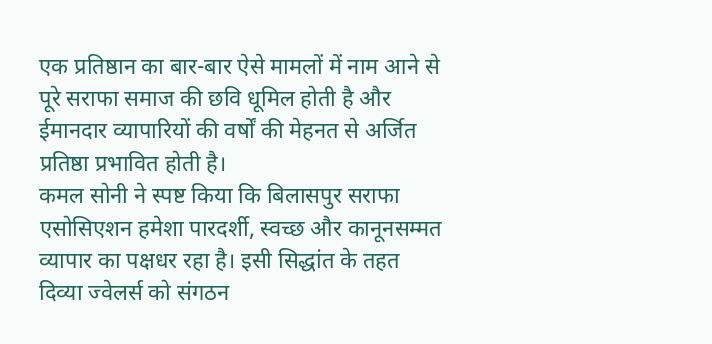एक प्रतिष्ठान का बार-बार ऐसे मामलों में नाम आने से पूरे सराफा समाज की छवि धूमिल होती है और ईमानदार व्यापारियों की वर्षों की मेहनत से अर्जित प्रतिष्ठा प्रभावित होती है।
कमल सोनी ने स्पष्ट किया कि बिलासपुर सराफा एसोसिएशन हमेशा पारदर्शी, स्वच्छ और कानूनसम्मत व्यापार का पक्षधर रहा है। इसी सिद्धांत के तहत दिव्या ज्वेलर्स को संगठन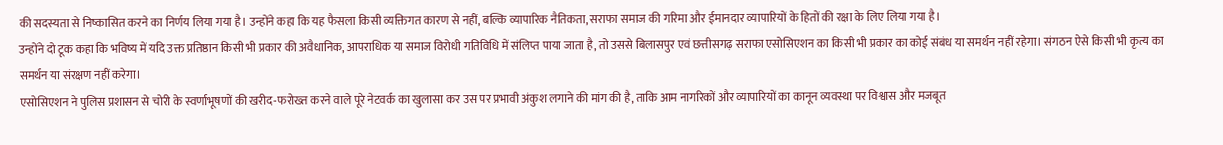की सदस्यता से निष्कासित करने का निर्णय लिया गया है। उन्होंने कहा कि यह फैसला किसी व्यक्तिगत कारण से नहीं, बल्कि व्यापारिक नैतिकता, सराफा समाज की गरिमा और ईमानदार व्यापारियों के हितों की रक्षा के लिए लिया गया है।
उन्होंने दो टूक कहा कि भविष्य में यदि उक्त प्रतिष्ठान किसी भी प्रकार की अवैधानिक, आपराधिक या समाज विरोधी गतिविधि में संलिप्त पाया जाता है, तो उससे बिलासपुर एवं छत्तीसगढ़ सराफा एसोसिएशन का किसी भी प्रकार का कोई संबंध या समर्थन नहीं रहेगा। संगठन ऐसे किसी भी कृत्य का समर्थन या संरक्षण नहीं करेगा।
एसोसिएशन ने पुलिस प्रशासन से चोरी के स्वर्णाभूषणों की खरीद-फरोख्त करने वाले पूरे नेटवर्क का खुलासा कर उस पर प्रभावी अंकुश लगाने की मांग की है, ताकि आम नागरिकों और व्यापारियों का कानून व्यवस्था पर विश्वास और मजबूत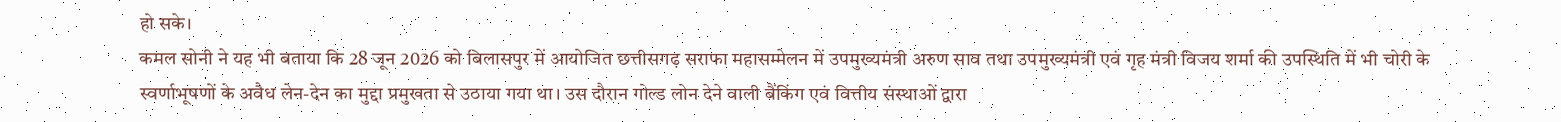हो सके।
कमल सोनी ने यह भी बताया कि 28 जून 2026 को बिलासपुर में आयोजित छत्तीसगढ़ सराफा महासम्मेलन में उपमुख्यमंत्री अरुण साव तथा उपमुख्यमंत्री एवं गृह मंत्री विजय शर्मा की उपस्थिति में भी चोरी के स्वर्णाभूषणों के अवैध लेन-देन का मुद्दा प्रमुखता से उठाया गया था। उस दौरान गोल्ड लोन देने वाली बैंकिंग एवं वित्तीय संस्थाओं द्वारा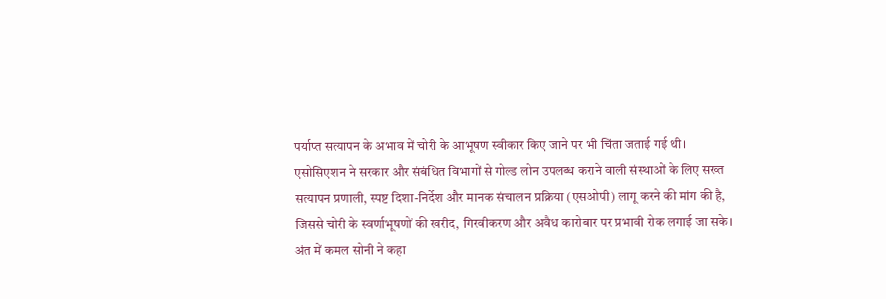पर्याप्त सत्यापन के अभाव में चोरी के आभूषण स्वीकार किए जाने पर भी चिंता जताई गई थी।
एसोसिएशन ने सरकार और संबंधित विभागों से गोल्ड लोन उपलब्ध कराने वाली संस्थाओं के लिए सख्त सत्यापन प्रणाली, स्पष्ट दिशा-निर्देश और मानक संचालन प्रक्रिया (एसओपी) लागू करने की मांग की है, जिससे चोरी के स्वर्णाभूषणों की खरीद, गिरवीकरण और अवैध कारोबार पर प्रभावी रोक लगाई जा सके।
अंत में कमल सोनी ने कहा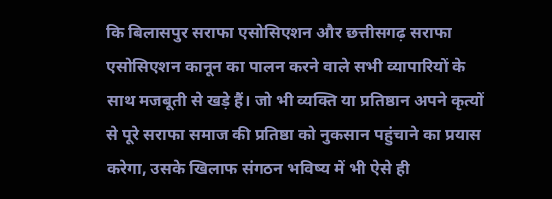कि बिलासपुर सराफा एसोसिएशन और छत्तीसगढ़ सराफा एसोसिएशन कानून का पालन करने वाले सभी व्यापारियों के साथ मजबूती से खड़े हैं। जो भी व्यक्ति या प्रतिष्ठान अपने कृत्यों से पूरे सराफा समाज की प्रतिष्ठा को नुकसान पहुंचाने का प्रयास करेगा, उसके खिलाफ संगठन भविष्य में भी ऐसे ही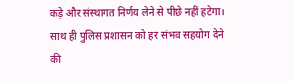कड़े और संस्थागत निर्णय लेने से पीछे नहीं हटेगा। साथ ही पुलिस प्रशासन को हर संभव सहयोग देने की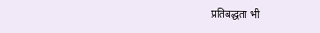प्रतिबद्धता भी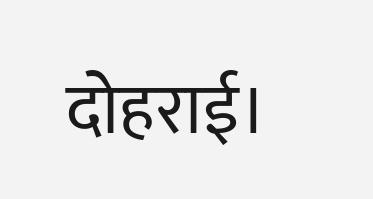दोहराई।